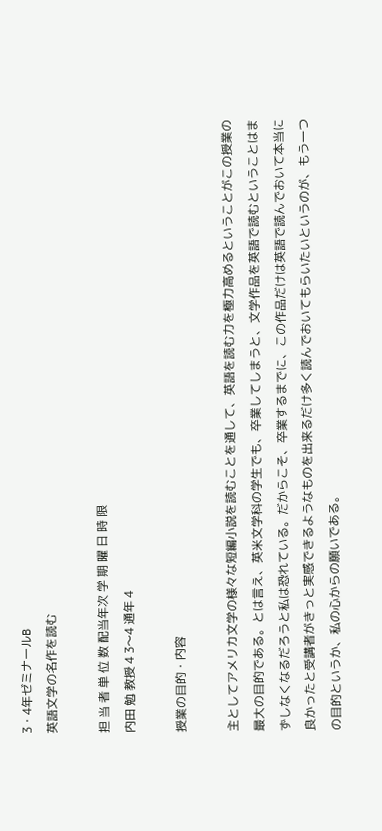3・4年ゼミナールB
英語文学の名作を読む

担 当 者 単 位 数 配当年次 学 期 曜 日 時 限
内田 勉 教授 4 3〜4 通年 4

授業の目的・内容

主としてアメリカ文学の様々な短編小説を読むことを通して、英語を読む力を極力高めるということがこの授業の最大の目的である。とは言え、英米文学科の学生でも、卒業してしまうと、文学作品を英語で読むということはまずしなくなるだろうと私は恐れている。だからこそ、卒業するまでに、この作品だけは英語で読んでおいて本当に良かったと受講者がきっと実感できるようなものを出来るだけ多く読んでおいてもらいたいというのが、もう一つの目的というか、私の心からの願いである。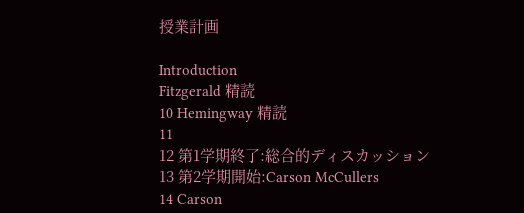授業計画

Introduction
Fitzgerald 精読
10 Hemingway 精読
11
12 第1学期終了:総合的ディスカッション
13 第2学期開始:Carson McCullers
14 Carson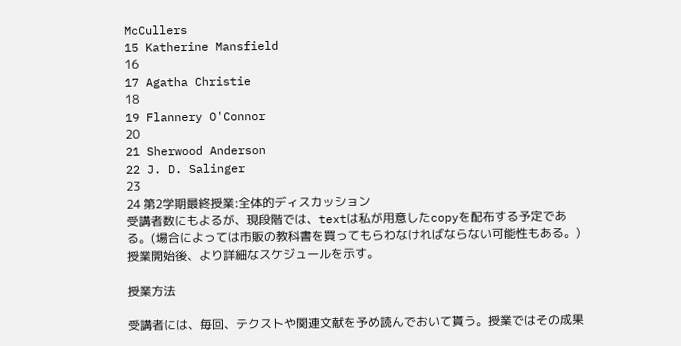McCullers
15 Katherine Mansfield
16
17 Agatha Christie
18
19 Flannery O'Connor
20
21 Sherwood Anderson
22 J. D. Salinger
23
24 第2学期最終授業:全体的ディスカッション
受講者数にもよるが、現段階では、textは私が用意したcopyを配布する予定である。(場合によっては市販の教科書を買ってもらわなければならない可能性もある。)
授業開始後、より詳細なスケジュールを示す。

授業方法

受講者には、毎回、テクストや関連文献を予め読んでおいて貰う。授業ではその成果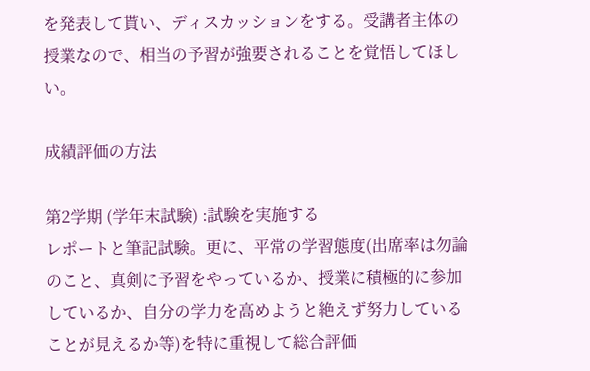を発表して貰い、ディスカッションをする。受講者主体の授業なので、相当の予習が強要されることを覚悟してほしい。

成績評価の方法

第2学期 (学年末試験) :試験を実施する
レポートと筆記試験。更に、平常の学習態度(出席率は勿論のこと、真剣に予習をやっているか、授業に積極的に参加しているか、自分の学力を高めようと絶えず努力していることが見えるか等)を特に重視して総合評価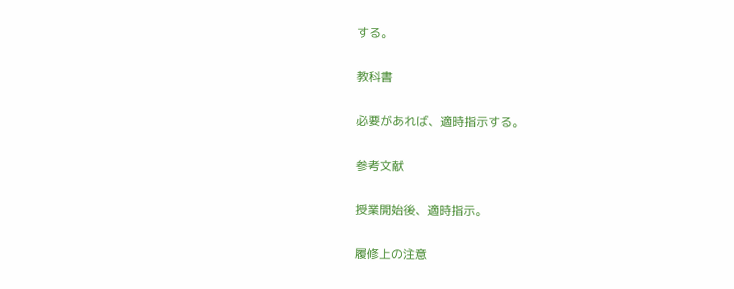する。

教科書

必要があれば、適時指示する。

参考文献

授業開始後、適時指示。

履修上の注意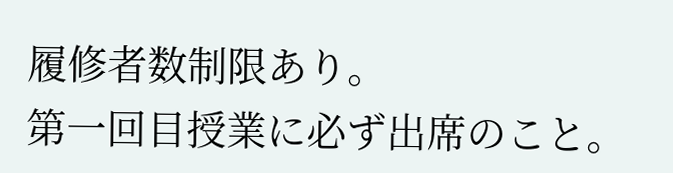履修者数制限あり。
第一回目授業に必ず出席のこと。